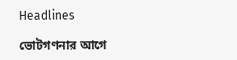Headlines

ভোটগণনার আগে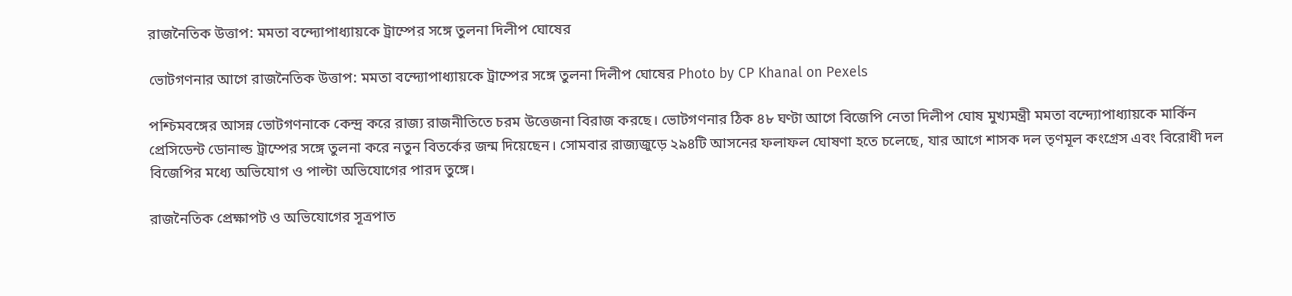রাজনৈতিক উত্তাপ: মমতা বন্দ্যোপাধ্যায়কে ট্রাম্পের সঙ্গে তুলনা দিলীপ ঘোষের

ভোটগণনার আগে রাজনৈতিক উত্তাপ: মমতা বন্দ্যোপাধ্যায়কে ট্রাম্পের সঙ্গে তুলনা দিলীপ ঘোষের Photo by CP Khanal on Pexels

পশ্চিমবঙ্গের আসন্ন ভোটগণনাকে কেন্দ্র করে রাজ্য রাজনীতিতে চরম উত্তেজনা বিরাজ করছে। ভোটগণনার ঠিক ৪৮ ঘণ্টা আগে বিজেপি নেতা দিলীপ ঘোষ মুখ্যমন্ত্রী মমতা বন্দ্যোপাধ্যায়কে মার্কিন প্রেসিডেন্ট ডোনাল্ড ট্রাম্পের সঙ্গে তুলনা করে নতুন বিতর্কের জন্ম দিয়েছেন। সোমবার রাজ্যজুড়ে ২৯৪টি আসনের ফলাফল ঘোষণা হতে চলেছে, যার আগে শাসক দল তৃণমূল কংগ্রেস এবং বিরোধী দল বিজেপির মধ্যে অভিযোগ ও পাল্টা অভিযোগের পারদ তুঙ্গে।

রাজনৈতিক প্রেক্ষাপট ও অভিযোগের সূত্রপাত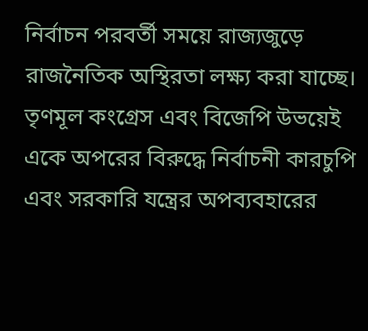নির্বাচন পরবর্তী সময়ে রাজ্যজুড়ে রাজনৈতিক অস্থিরতা লক্ষ্য করা যাচ্ছে। তৃণমূল কংগ্রেস এবং বিজেপি উভয়েই একে অপরের বিরুদ্ধে নির্বাচনী কারচুপি এবং সরকারি যন্ত্রের অপব্যবহারের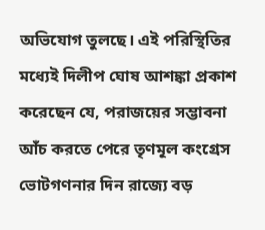অভিযোগ তুলছে। এই পরিস্থিতির মধ্যেই দিলীপ ঘোষ আশঙ্কা প্রকাশ করেছেন যে, পরাজয়ের সম্ভাবনা আঁচ করতে পেরে তৃণমূল কংগ্রেস ভোটগণনার দিন রাজ্যে বড়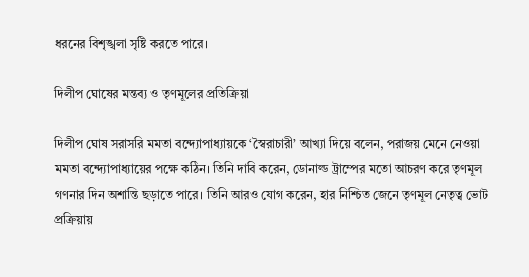ধরনের বিশৃঙ্খলা সৃষ্টি করতে পারে।

দিলীপ ঘোষের মন্তব্য ও তৃণমূলের প্রতিক্রিয়া

দিলীপ ঘোষ সরাসরি মমতা বন্দ্যোপাধ্যায়কে ‘স্বৈরাচারী’ আখ্যা দিয়ে বলেন, পরাজয় মেনে নেওয়া মমতা বন্দ্যোপাধ্যায়ের পক্ষে কঠিন। তিনি দাবি করেন, ডোনাল্ড ট্রাম্পের মতো আচরণ করে তৃণমূল গণনার দিন অশান্তি ছড়াতে পারে। তিনি আরও যোগ করেন, হার নিশ্চিত জেনে তৃণমূল নেতৃত্ব ভোট প্রক্রিয়ায়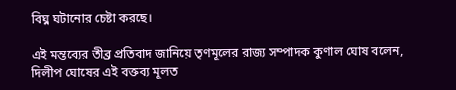বিঘ্ন ঘটানোর চেষ্টা করছে।

এই মন্তব্যের তীব্র প্রতিবাদ জানিয়ে তৃণমূলের রাজ্য সম্পাদক কুণাল ঘোষ বলেন, দিলীপ ঘোষের এই বক্তব্য মূলত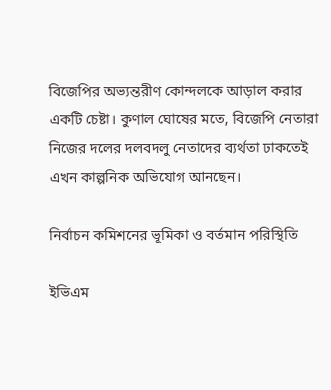বিজেপির অভ্যন্তরীণ কোন্দলকে আড়াল করার একটি চেষ্টা। কুণাল ঘোষের মতে, বিজেপি নেতারা নিজের দলের দলবদলু নেতাদের ব্যর্থতা ঢাকতেই এখন কাল্পনিক অভিযোগ আনছেন।

নির্বাচন কমিশনের ভূমিকা ও বর্তমান পরিস্থিতি

ইভিএম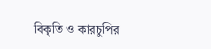বিকৃতি ও কারচুপির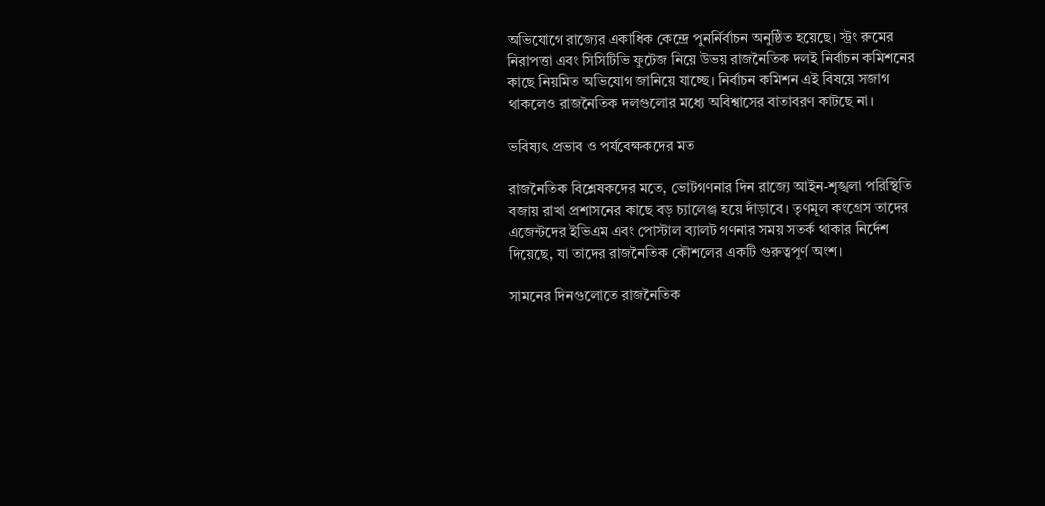অভিযোগে রাজ্যের একাধিক কেন্দ্রে পুনর্নির্বাচন অনুষ্ঠিত হয়েছে। স্ট্রং রুমের নিরাপত্তা এবং সিসিটিভি ফুটেজ নিয়ে উভয় রাজনৈতিক দলই নির্বাচন কমিশনের কাছে নিয়মিত অভিযোগ জানিয়ে যাচ্ছে। নির্বাচন কমিশন এই বিষয়ে সজাগ থাকলেও রাজনৈতিক দলগুলোর মধ্যে অবিশ্বাসের বাতাবরণ কাটছে না।

ভবিষ্যৎ প্রভাব ও পর্যবেক্ষকদের মত

রাজনৈতিক বিশ্লেষকদের মতে, ভোটগণনার দিন রাজ্যে আইন-শৃঙ্খলা পরিস্থিতি বজায় রাখা প্রশাসনের কাছে বড় চ্যালেঞ্জ হয়ে দাঁড়াবে। তৃণমূল কংগ্রেস তাদের এজেন্টদের ইভিএম এবং পোস্টাল ব্যালট গণনার সময় সতর্ক থাকার নির্দেশ দিয়েছে, যা তাদের রাজনৈতিক কৌশলের একটি গুরুত্বপূর্ণ অংশ।

সামনের দিনগুলোতে রাজনৈতিক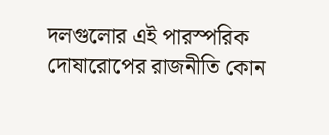দলগুলোর এই পারস্পরিক দোষারোপের রাজনীতি কোন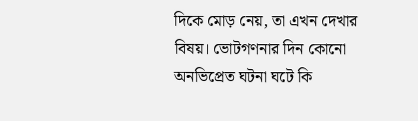দিকে মোড় নেয়, তা এখন দেখার বিষয়। ভোটগণনার দিন কোনো অনভিপ্রেত ঘটনা ঘটে কি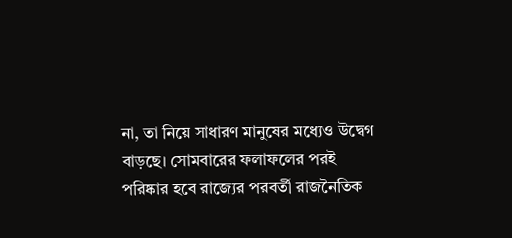না, তা নিয়ে সাধারণ মানুষের মধ্যেও উদ্বেগ বাড়ছে। সোমবারের ফলাফলের পরই পরিষ্কার হবে রাজ্যের পরবর্তী রাজনৈতিক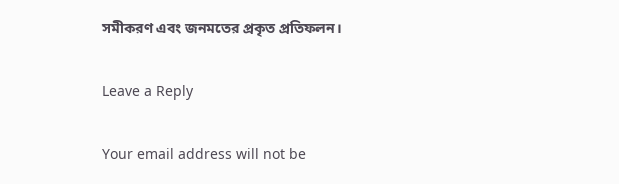সমীকরণ এবং জনমতের প্রকৃত প্রতিফলন।

Leave a Reply

Your email address will not be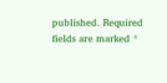published. Required fields are marked *